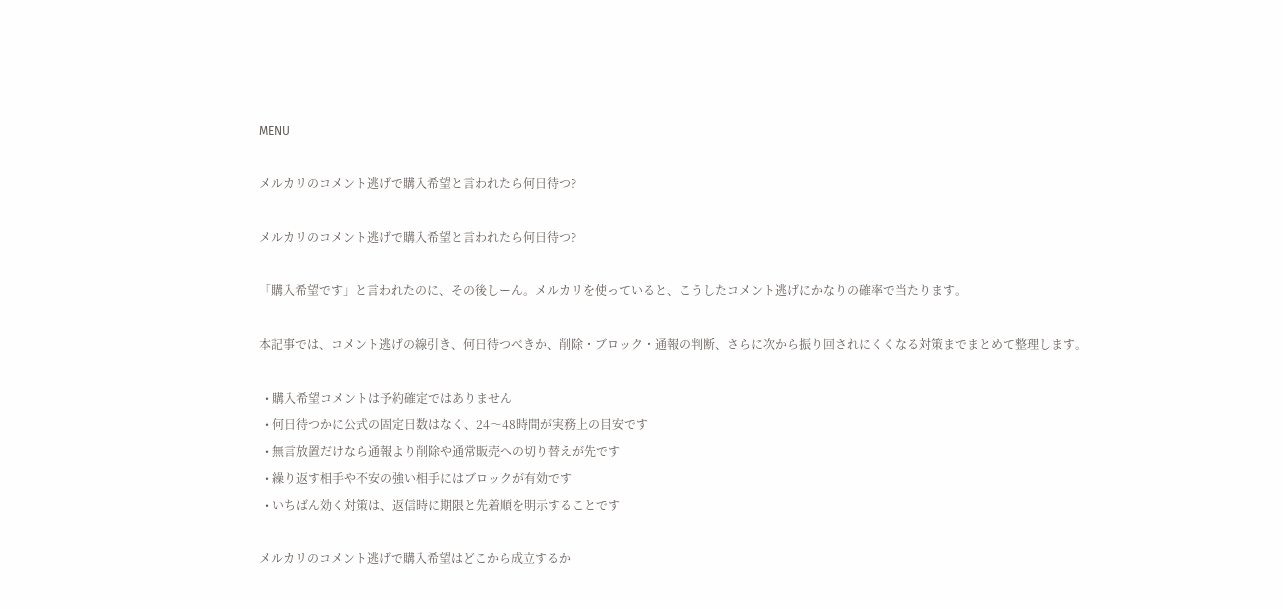MENU

メルカリのコメント逃げで購入希望と言われたら何日待つ?

メルカリのコメント逃げで購入希望と言われたら何日待つ?

「購入希望です」と言われたのに、その後しーん。メルカリを使っていると、こうしたコメント逃げにかなりの確率で当たります。

本記事では、コメント逃げの線引き、何日待つべきか、削除・ブロック・通報の判断、さらに次から振り回されにくくなる対策までまとめて整理します。

  • 購入希望コメントは予約確定ではありません
  • 何日待つかに公式の固定日数はなく、24〜48時間が実務上の目安です
  • 無言放置だけなら通報より削除や通常販売への切り替えが先です
  • 繰り返す相手や不安の強い相手にはブロックが有効です
  • いちばん効く対策は、返信時に期限と先着順を明示することです

メルカリのコメント逃げで購入希望はどこから成立するか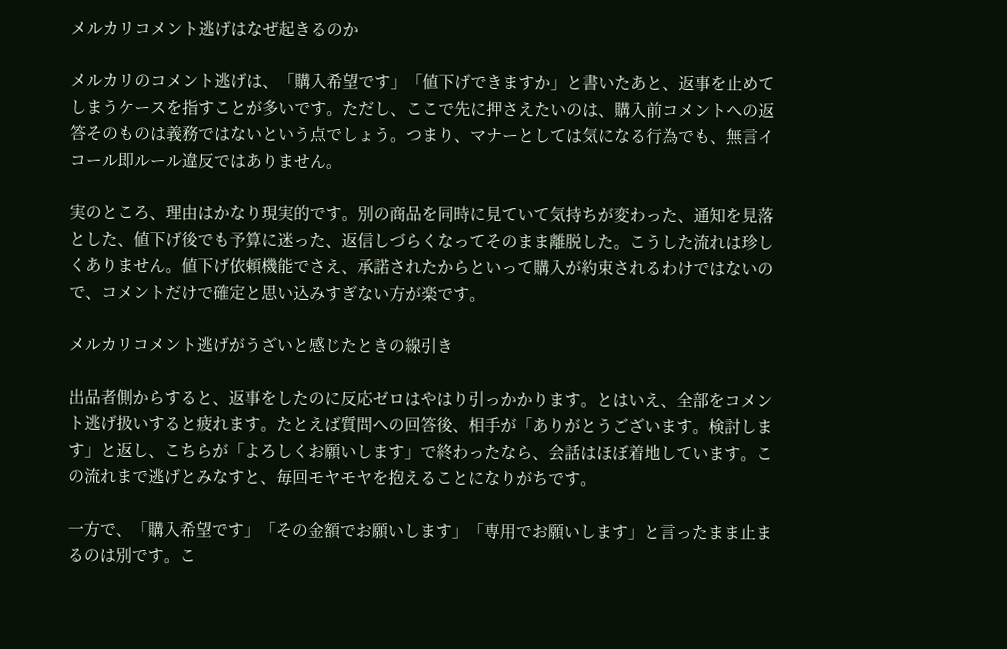メルカリコメント逃げはなぜ起きるのか

メルカリのコメント逃げは、「購入希望です」「値下げできますか」と書いたあと、返事を止めてしまうケースを指すことが多いです。ただし、ここで先に押さえたいのは、購入前コメントへの返答そのものは義務ではないという点でしょう。つまり、マナーとしては気になる行為でも、無言イコール即ルール違反ではありません。

実のところ、理由はかなり現実的です。別の商品を同時に見ていて気持ちが変わった、通知を見落とした、値下げ後でも予算に迷った、返信しづらくなってそのまま離脱した。こうした流れは珍しくありません。値下げ依頼機能でさえ、承諾されたからといって購入が約束されるわけではないので、コメントだけで確定と思い込みすぎない方が楽です。

メルカリコメント逃げがうざいと感じたときの線引き

出品者側からすると、返事をしたのに反応ゼロはやはり引っかかります。とはいえ、全部をコメント逃げ扱いすると疲れます。たとえば質問への回答後、相手が「ありがとうございます。検討します」と返し、こちらが「よろしくお願いします」で終わったなら、会話はほぼ着地しています。この流れまで逃げとみなすと、毎回モヤモヤを抱えることになりがちです。

一方で、「購入希望です」「その金額でお願いします」「専用でお願いします」と言ったまま止まるのは別です。こ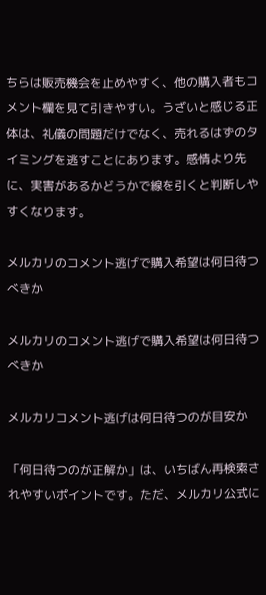ちらは販売機会を止めやすく、他の購入者もコメント欄を見て引きやすい。うざいと感じる正体は、礼儀の問題だけでなく、売れるはずのタイミングを逃すことにあります。感情より先に、実害があるかどうかで線を引くと判断しやすくなります。

メルカリのコメント逃げで購入希望は何日待つべきか

メルカリのコメント逃げで購入希望は何日待つべきか

メルカリコメント逃げは何日待つのが目安か

「何日待つのが正解か」は、いちばん再検索されやすいポイントです。ただ、メルカリ公式に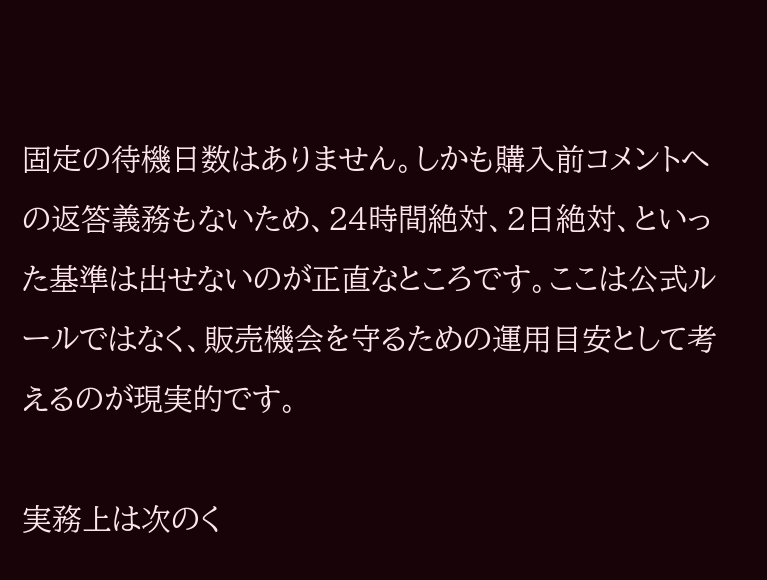固定の待機日数はありません。しかも購入前コメントへの返答義務もないため、24時間絶対、2日絶対、といった基準は出せないのが正直なところです。ここは公式ルールではなく、販売機会を守るための運用目安として考えるのが現実的です。

実務上は次のく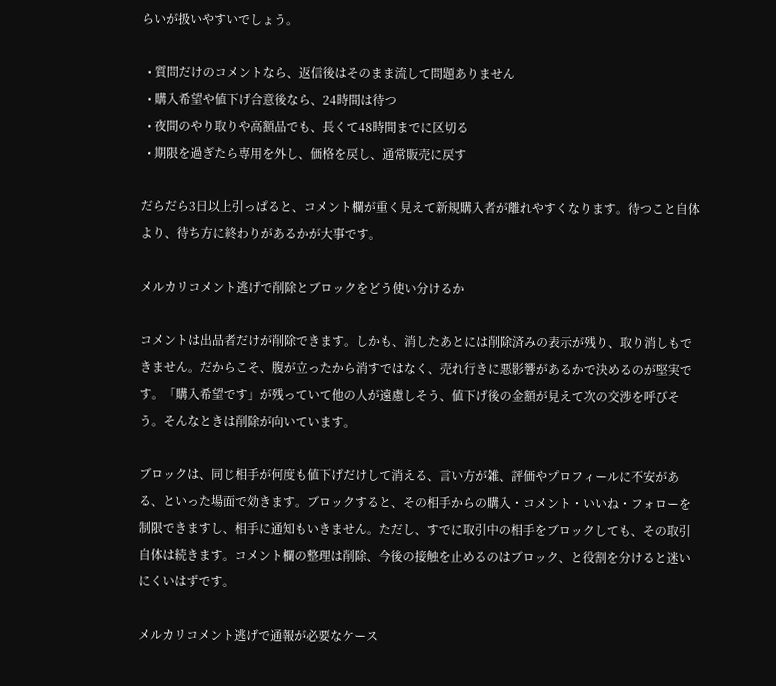らいが扱いやすいでしょう。

  • 質問だけのコメントなら、返信後はそのまま流して問題ありません
  • 購入希望や値下げ合意後なら、24時間は待つ
  • 夜間のやり取りや高額品でも、長くて48時間までに区切る
  • 期限を過ぎたら専用を外し、価格を戻し、通常販売に戻す

だらだら3日以上引っぱると、コメント欄が重く見えて新規購入者が離れやすくなります。待つこと自体より、待ち方に終わりがあるかが大事です。

メルカリコメント逃げで削除とブロックをどう使い分けるか

コメントは出品者だけが削除できます。しかも、消したあとには削除済みの表示が残り、取り消しもできません。だからこそ、腹が立ったから消すではなく、売れ行きに悪影響があるかで決めるのが堅実です。「購入希望です」が残っていて他の人が遠慮しそう、値下げ後の金額が見えて次の交渉を呼びそう。そんなときは削除が向いています。

ブロックは、同じ相手が何度も値下げだけして消える、言い方が雑、評価やプロフィールに不安がある、といった場面で効きます。ブロックすると、その相手からの購入・コメント・いいね・フォローを制限できますし、相手に通知もいきません。ただし、すでに取引中の相手をブロックしても、その取引自体は続きます。コメント欄の整理は削除、今後の接触を止めるのはブロック、と役割を分けると迷いにくいはずです。

メルカリコメント逃げで通報が必要なケース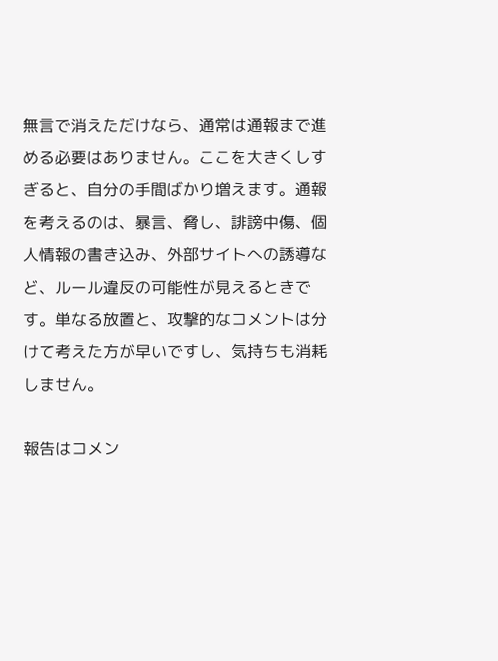無言で消えただけなら、通常は通報まで進める必要はありません。ここを大きくしすぎると、自分の手間ばかり増えます。通報を考えるのは、暴言、脅し、誹謗中傷、個人情報の書き込み、外部サイトへの誘導など、ルール違反の可能性が見えるときです。単なる放置と、攻撃的なコメントは分けて考えた方が早いですし、気持ちも消耗しません。

報告はコメン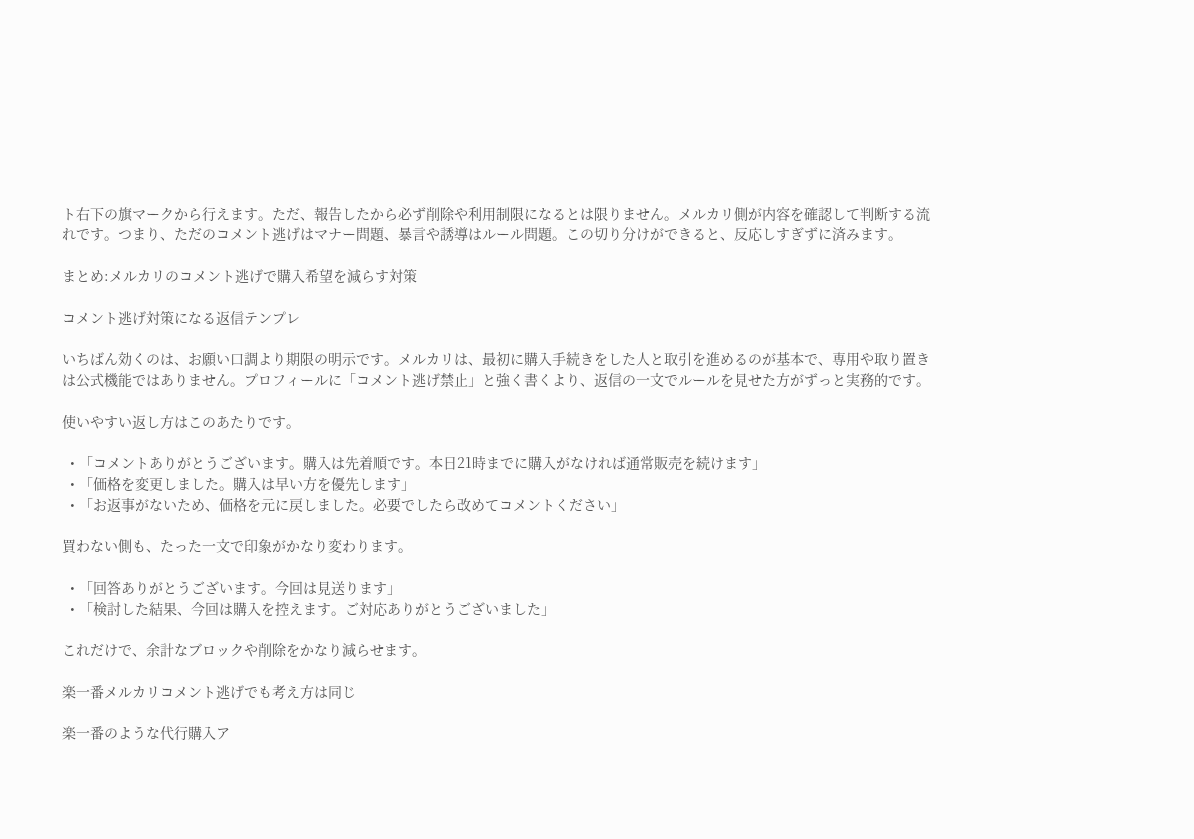ト右下の旗マークから行えます。ただ、報告したから必ず削除や利用制限になるとは限りません。メルカリ側が内容を確認して判断する流れです。つまり、ただのコメント逃げはマナー問題、暴言や誘導はルール問題。この切り分けができると、反応しすぎずに済みます。

まとめ:メルカリのコメント逃げで購入希望を減らす対策

コメント逃げ対策になる返信テンプレ

いちばん効くのは、お願い口調より期限の明示です。メルカリは、最初に購入手続きをした人と取引を進めるのが基本で、専用や取り置きは公式機能ではありません。プロフィールに「コメント逃げ禁止」と強く書くより、返信の一文でルールを見せた方がずっと実務的です。

使いやすい返し方はこのあたりです。

  • 「コメントありがとうございます。購入は先着順です。本日21時までに購入がなければ通常販売を続けます」
  • 「価格を変更しました。購入は早い方を優先します」
  • 「お返事がないため、価格を元に戻しました。必要でしたら改めてコメントください」

買わない側も、たった一文で印象がかなり変わります。

  • 「回答ありがとうございます。今回は見送ります」
  • 「検討した結果、今回は購入を控えます。ご対応ありがとうございました」

これだけで、余計なブロックや削除をかなり減らせます。

楽一番メルカリコメント逃げでも考え方は同じ

楽一番のような代行購入ア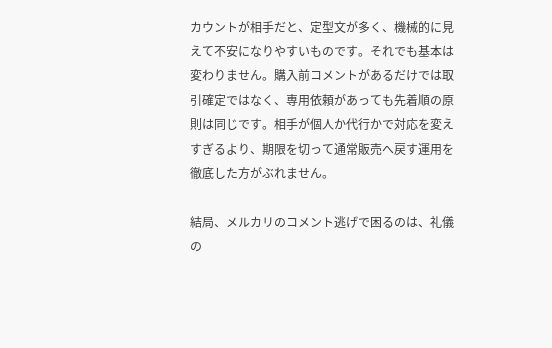カウントが相手だと、定型文が多く、機械的に見えて不安になりやすいものです。それでも基本は変わりません。購入前コメントがあるだけでは取引確定ではなく、専用依頼があっても先着順の原則は同じです。相手が個人か代行かで対応を変えすぎるより、期限を切って通常販売へ戻す運用を徹底した方がぶれません。

結局、メルカリのコメント逃げで困るのは、礼儀の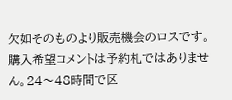欠如そのものより販売機会のロスです。購入希望コメントは予約札ではありません。24〜48時間で区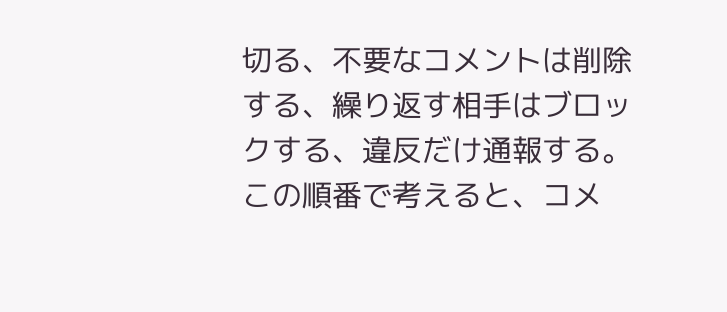切る、不要なコメントは削除する、繰り返す相手はブロックする、違反だけ通報する。この順番で考えると、コメ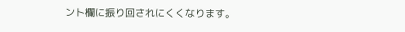ント欄に振り回されにくくなります。